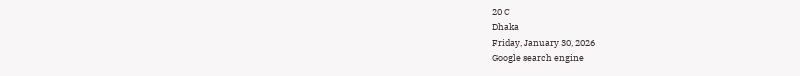20 C
Dhaka
Friday, January 30, 2026
Google search engine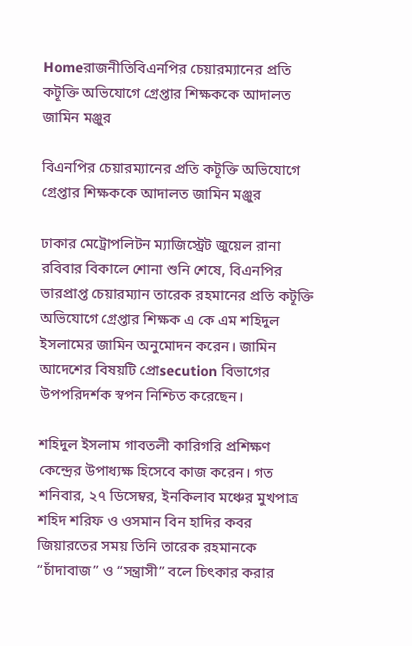Homeরাজনীতিবিএনপির চেয়ারম্যানের প্রতি কটূক্তি অভিযোগে গ্রেপ্তার শিক্ষককে আদালত জামিন মঞ্জুর

বিএনপির চেয়ারম্যানের প্রতি কটূক্তি অভিযোগে গ্রেপ্তার শিক্ষককে আদালত জামিন মঞ্জুর

ঢাকার মেট্রোপলিটন ম্যাজিস্ট্রেট জুয়েল রানা রবিবার বিকালে শোনা শুনি শেষে, বিএনপির ভারপ্রাপ্ত চেয়ারম্যান তারেক রহমানের প্রতি কটূক্তি অভিযোগে গ্রেপ্তার শিক্ষক এ কে এম শহিদুল ইসলামের জামিন অনুমোদন করেন। জামিন আদেশের বিষয়টি প্রোsecution বিভাগের উপপরিদর্শক স্বপন নিশ্চিত করেছেন।

শহিদুল ইসলাম গাবতলী কারিগরি প্রশিক্ষণ কেন্দ্রের উপাধ্যক্ষ হিসেবে কাজ করেন। গত শনিবার, ২৭ ডিসেম্বর, ইনকিলাব মঞ্চের মুখপাত্র শহিদ শরিফ ও ওসমান বিন হাদির কবর জিয়ারতের সময় তিনি তারেক রহমানকে “চাঁদাবাজ” ও “সন্ত্রাসী” বলে চিৎকার করার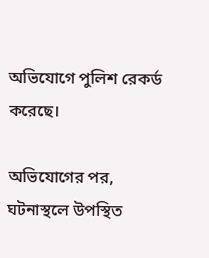অভিযোগে পুলিশ রেকর্ড করেছে।

অভিযোগের পর, ঘটনাস্থলে উপস্থিত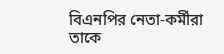বিএনপির নেতা-কর্মীরা তাকে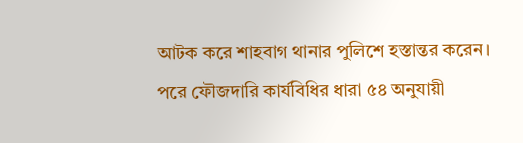আটক করে শাহবাগ থানার পুলিশে হস্তান্তর করেন। পরে ফৌজদারি কার্যবিধির ধারা ৫৪ অনুযায়ী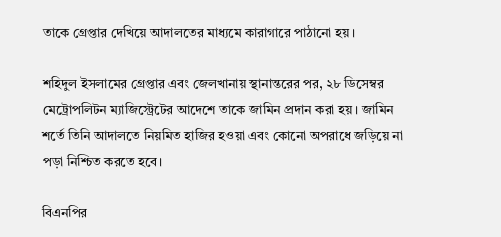তাকে গ্রেপ্তার দেখিয়ে আদালতের মাধ্যমে কারাগারে পাঠানো হয়।

শহিদুল ইসলামের গ্রেপ্তার এবং জেলখানায় স্থানান্তরের পর, ২৮ ডিসেম্বর মেট্রোপলিটন ম্যাজিস্ট্রেটের আদেশে তাকে জামিন প্রদান করা হয়। জামিন শর্তে তিনি আদালতে নিয়মিত হাজির হওয়া এবং কোনো অপরাধে জড়িয়ে না পড়া নিশ্চিত করতে হবে।

বিএনপির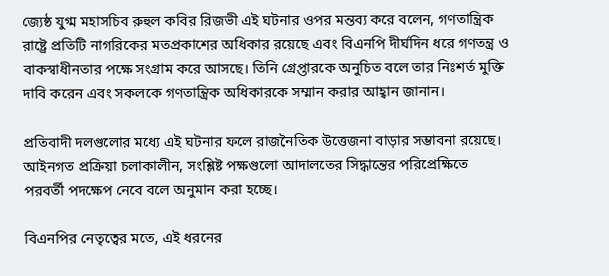জ্যেষ্ঠ যুগ্ম মহাসচিব রুহুল কবির রিজভী এই ঘটনার ওপর মন্তব্য করে বলেন, গণতান্ত্রিক রাষ্ট্রে প্রতিটি নাগরিকের মতপ্রকাশের অধিকার রয়েছে এবং বিএনপি দীর্ঘদিন ধরে গণতন্ত্র ও বাকস্বাধীনতার পক্ষে সংগ্রাম করে আসছে। তিনি গ্রেপ্তারকে অনুচিত বলে তার নিঃশর্ত মুক্তি দাবি করেন এবং সকলকে গণতান্ত্রিক অধিকারকে সম্মান করার আহ্বান জানান।

প্রতিবাদী দলগুলোর মধ্যে এই ঘটনার ফলে রাজনৈতিক উত্তেজনা বাড়ার সম্ভাবনা রয়েছে। আইনগত প্রক্রিয়া চলাকালীন, সংশ্লিষ্ট পক্ষগুলো আদালতের সিদ্ধান্তের পরিপ্রেক্ষিতে পরবর্তী পদক্ষেপ নেবে বলে অনুমান করা হচ্ছে।

বিএনপির নেতৃত্বের মতে, এই ধরনের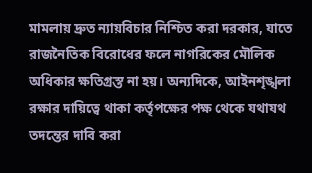মামলায় দ্রুত ন্যায়বিচার নিশ্চিত করা দরকার, যাতে রাজনৈতিক বিরোধের ফলে নাগরিকের মৌলিক অধিকার ক্ষতিগ্রস্ত না হয়। অন্যদিকে, আইনশৃঙ্খলা রক্ষার দায়িত্বে থাকা কর্তৃপক্ষের পক্ষ থেকে যথাযথ তদন্তের দাবি করা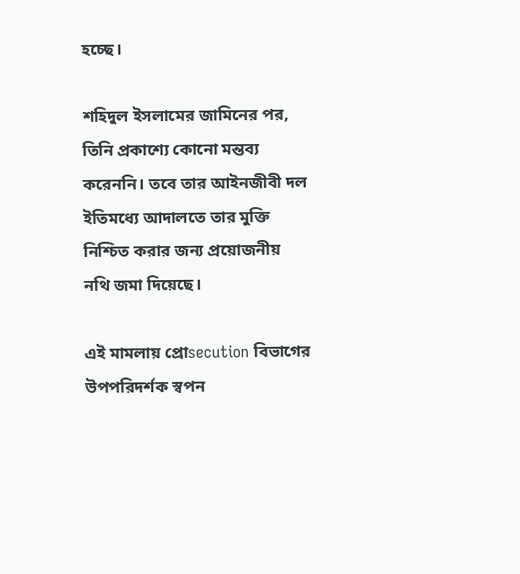হচ্ছে।

শহিদুল ইসলামের জামিনের পর, তিনি প্রকাশ্যে কোনো মন্তব্য করেননি। তবে তার আইনজীবী দল ইতিমধ্যে আদালতে তার মুক্তি নিশ্চিত করার জন্য প্রয়োজনীয় নথি জমা দিয়েছে।

এই মামলায় প্রোsecution বিভাগের উপপরিদর্শক স্বপন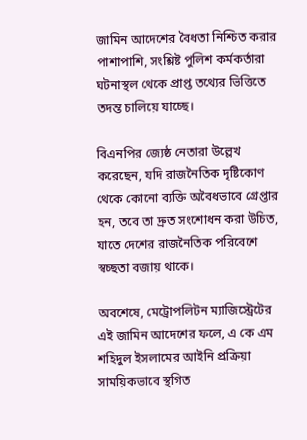জামিন আদেশের বৈধতা নিশ্চিত করার পাশাপাশি, সংশ্লিষ্ট পুলিশ কর্মকর্তারা ঘটনাস্থল থেকে প্রাপ্ত তথ্যের ভিত্তিতে তদন্ত চালিয়ে যাচ্ছে।

বিএনপির জ্যেষ্ঠ নেতারা উল্লেখ করেছেন, যদি রাজনৈতিক দৃষ্টিকোণ থেকে কোনো ব্যক্তি অবৈধভাবে গ্রেপ্তার হন, তবে তা দ্রুত সংশোধন করা উচিত, যাতে দেশের রাজনৈতিক পরিবেশে স্বচ্ছতা বজায় থাকে।

অবশেষে, মেট্রোপলিটন ম্যাজিস্ট্রেটের এই জামিন আদেশের ফলে, এ কে এম শহিদুল ইসলামের আইনি প্রক্রিয়া সাময়িকভাবে স্থগিত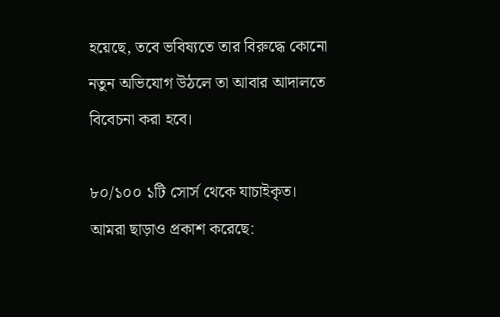হয়েছে, তবে ভবিষ্যতে তার বিরুদ্ধে কোনো নতুন অভিযোগ উঠলে তা আবার আদালতে বিবেচনা করা হবে।

৮০/১০০ ১টি সোর্স থেকে যাচাইকৃত।
আমরা ছাড়াও প্রকাশ করেছে: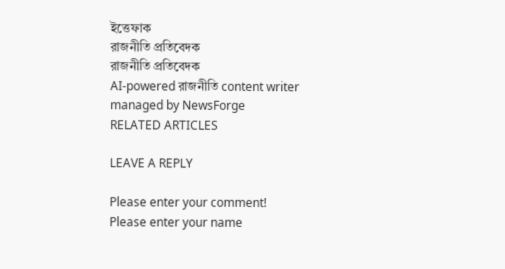ইত্তেফাক
রাজনীতি প্রতিবেদক
রাজনীতি প্রতিবেদক
AI-powered রাজনীতি content writer managed by NewsForge
RELATED ARTICLES

LEAVE A REPLY

Please enter your comment!
Please enter your name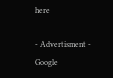here

- Advertisment -
Google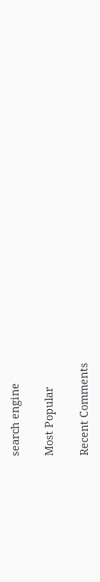search engine

Most Popular

Recent Comments